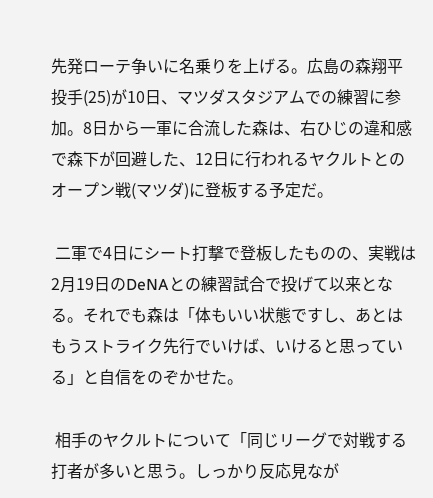先発ローテ争いに名乗りを上げる。広島の森翔平投手(25)が10日、マツダスタジアムでの練習に参加。8日から一軍に合流した森は、右ひじの違和感で森下が回避した、12日に行われるヤクルトとのオープン戦(マツダ)に登板する予定だ。

 二軍で4日にシート打撃で登板したものの、実戦は2月19日のDeNAとの練習試合で投げて以来となる。それでも森は「体もいい状態ですし、あとはもうストライク先行でいけば、いけると思っている」と自信をのぞかせた。

 相手のヤクルトについて「同じリーグで対戦する打者が多いと思う。しっかり反応見なが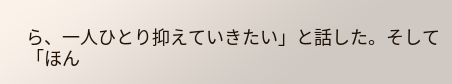ら、一人ひとり抑えていきたい」と話した。そして「ほん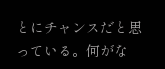とにチャンスだと思っている。何がな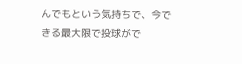んでもという気持ちで、今できる最大限で投球がで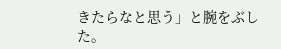きたらなと思う」と腕をぶした。